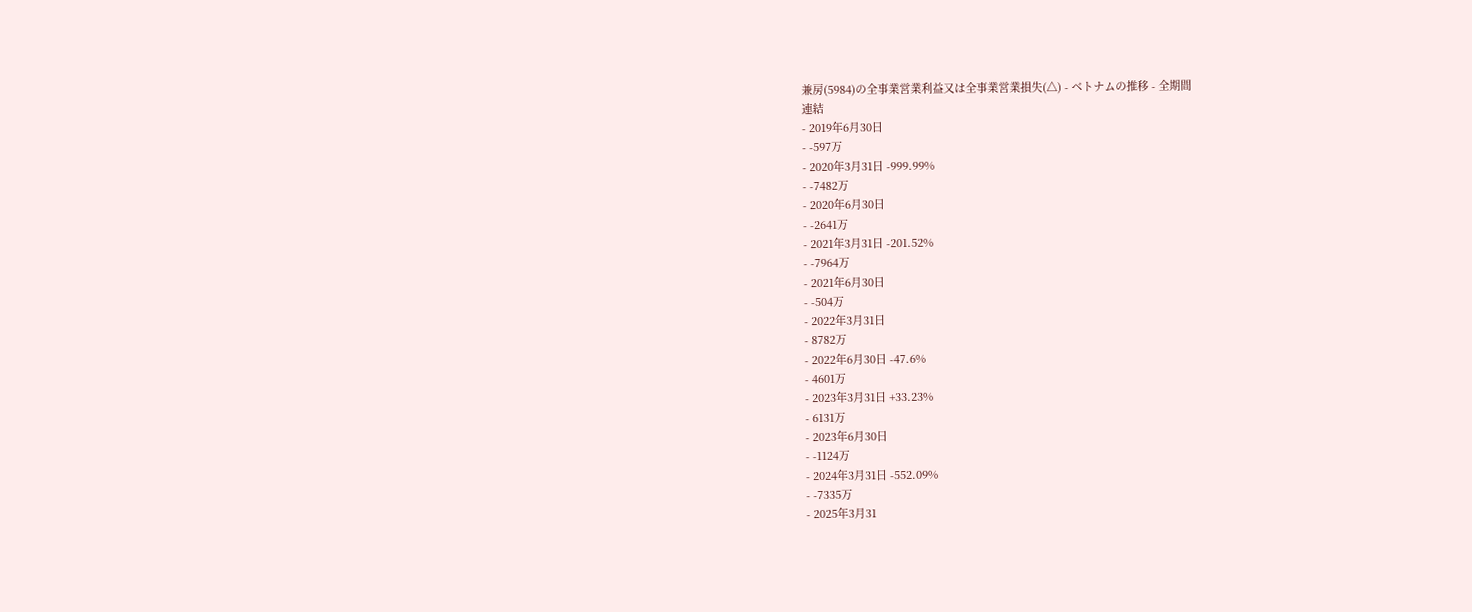兼房(5984)の全事業営業利益又は全事業営業損失(△) - ベトナムの推移 - 全期間
連結
- 2019年6月30日
- -597万
- 2020年3月31日 -999.99%
- -7482万
- 2020年6月30日
- -2641万
- 2021年3月31日 -201.52%
- -7964万
- 2021年6月30日
- -504万
- 2022年3月31日
- 8782万
- 2022年6月30日 -47.6%
- 4601万
- 2023年3月31日 +33.23%
- 6131万
- 2023年6月30日
- -1124万
- 2024年3月31日 -552.09%
- -7335万
- 2025年3月31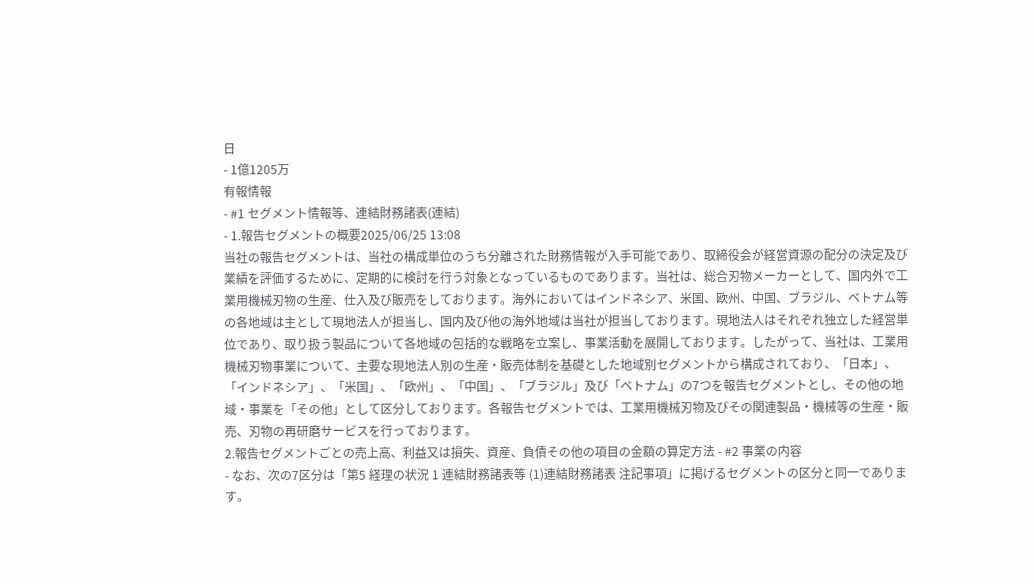日
- 1億1205万
有報情報
- #1 セグメント情報等、連結財務諸表(連結)
- 1.報告セグメントの概要2025/06/25 13:08
当社の報告セグメントは、当社の構成単位のうち分離された財務情報が入手可能であり、取締役会が経営資源の配分の決定及び業績を評価するために、定期的に検討を行う対象となっているものであります。当社は、総合刃物メーカーとして、国内外で工業用機械刃物の生産、仕入及び販売をしております。海外においてはインドネシア、米国、欧州、中国、ブラジル、ベトナム等の各地域は主として現地法人が担当し、国内及び他の海外地域は当社が担当しております。現地法人はそれぞれ独立した経営単位であり、取り扱う製品について各地域の包括的な戦略を立案し、事業活動を展開しております。したがって、当社は、工業用機械刃物事業について、主要な現地法人別の生産・販売体制を基礎とした地域別セグメントから構成されており、「日本」、「インドネシア」、「米国」、「欧州」、「中国」、「ブラジル」及び「ベトナム」の7つを報告セグメントとし、その他の地域・事業を「その他」として区分しております。各報告セグメントでは、工業用機械刃物及びその関連製品・機械等の生産・販売、刃物の再研磨サービスを行っております。
2.報告セグメントごとの売上高、利益又は損失、資産、負債その他の項目の金額の算定方法 - #2 事業の内容
- なお、次の7区分は「第5 経理の状況 1 連結財務諸表等 (1)連結財務諸表 注記事項」に掲げるセグメントの区分と同一であります。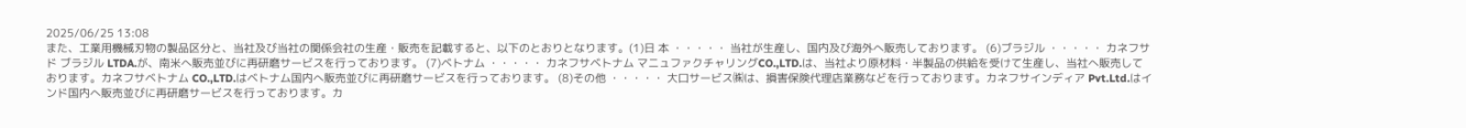2025/06/25 13:08
また、工業用機械刃物の製品区分と、当社及び当社の関係会社の生産・販売を記載すると、以下のとおりとなります。(1)日 本 ・・・・・ 当社が生産し、国内及び海外へ販売しております。 (6)ブラジル ・・・・・ カネフサ ド ブラジル LTDA.が、南米へ販売並びに再研磨サービスを行っております。 (7)ベトナム ・・・・・ カネフサベトナム マニュファクチャリングCO.,LTD.は、当社より原材料・半製品の供給を受けて生産し、当社へ販売しております。カネフサベトナム CO.,LTD.はベトナム国内へ販売並びに再研磨サービスを行っております。 (8)その他 ・・・・・ 大口サービス㈱は、損害保険代理店業務などを行っております。カネフサインディア Pvt.Ltd.はインド国内へ販売並びに再研磨サービスを行っております。カ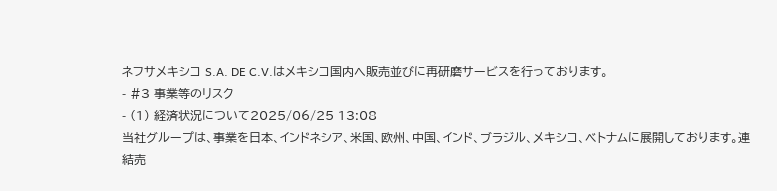ネフサメキシコ S.A. DE C.V.はメキシコ国内へ販売並びに再研磨サービスを行っております。
- #3 事業等のリスク
- (1) 経済状況について2025/06/25 13:08
当社グループは、事業を日本、インドネシア、米国、欧州、中国、インド、ブラジル、メキシコ、ベトナムに展開しております。連結売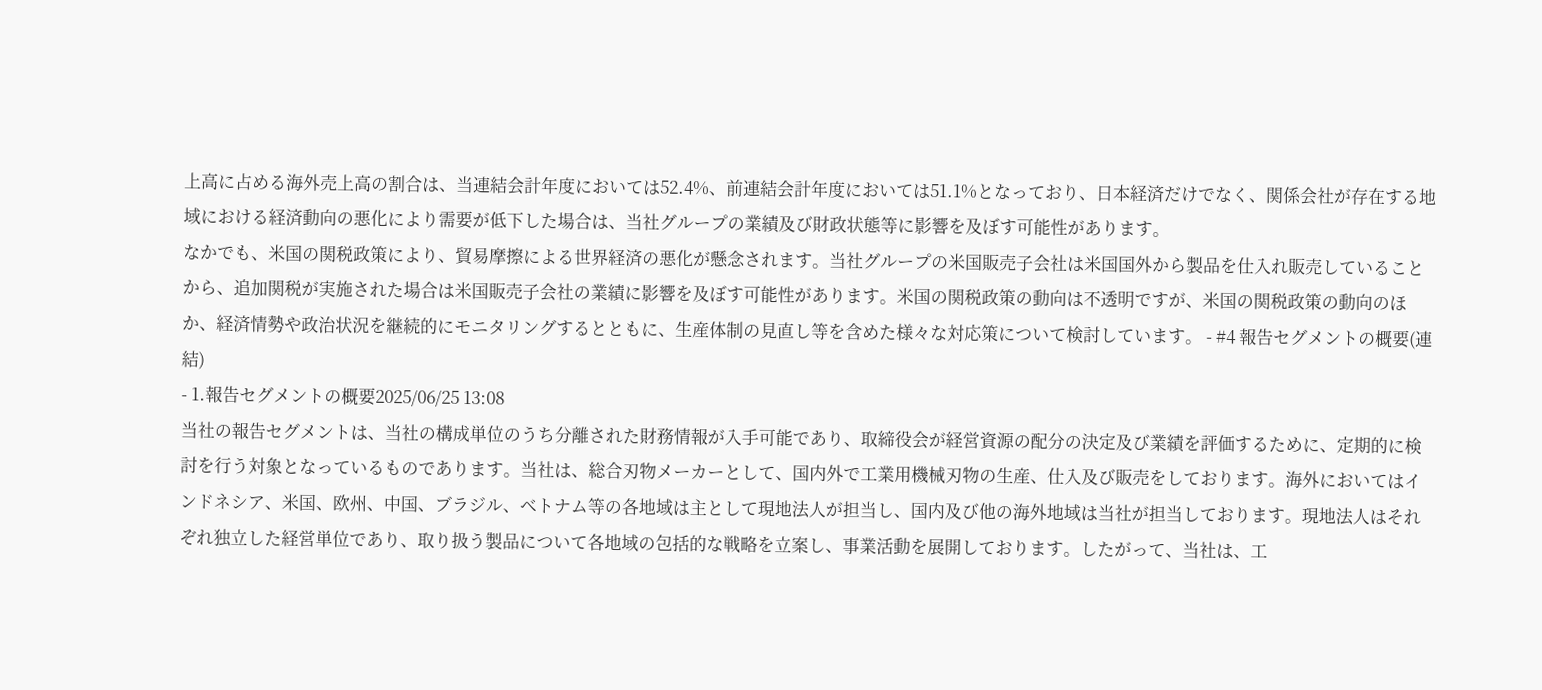上高に占める海外売上高の割合は、当連結会計年度においては52.4%、前連結会計年度においては51.1%となっており、日本経済だけでなく、関係会社が存在する地域における経済動向の悪化により需要が低下した場合は、当社グループの業績及び財政状態等に影響を及ぼす可能性があります。
なかでも、米国の関税政策により、貿易摩擦による世界経済の悪化が懸念されます。当社グループの米国販売子会社は米国国外から製品を仕入れ販売していることから、追加関税が実施された場合は米国販売子会社の業績に影響を及ぼす可能性があります。米国の関税政策の動向は不透明ですが、米国の関税政策の動向のほか、経済情勢や政治状況を継続的にモニタリングするとともに、生産体制の見直し等を含めた様々な対応策について検討しています。 - #4 報告セグメントの概要(連結)
- 1.報告セグメントの概要2025/06/25 13:08
当社の報告セグメントは、当社の構成単位のうち分離された財務情報が入手可能であり、取締役会が経営資源の配分の決定及び業績を評価するために、定期的に検討を行う対象となっているものであります。当社は、総合刃物メーカーとして、国内外で工業用機械刃物の生産、仕入及び販売をしております。海外においてはインドネシア、米国、欧州、中国、ブラジル、ベトナム等の各地域は主として現地法人が担当し、国内及び他の海外地域は当社が担当しております。現地法人はそれぞれ独立した経営単位であり、取り扱う製品について各地域の包括的な戦略を立案し、事業活動を展開しております。したがって、当社は、工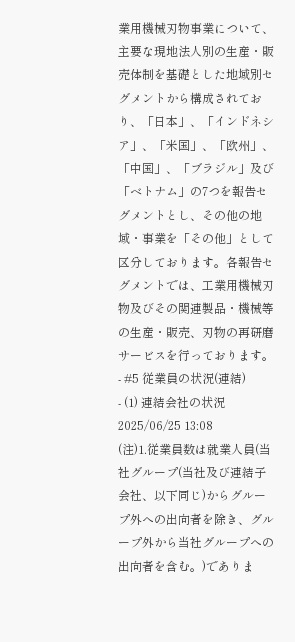業用機械刃物事業について、主要な現地法人別の生産・販売体制を基礎とした地域別セグメントから構成されており、「日本」、「インドネシア」、「米国」、「欧州」、「中国」、「ブラジル」及び「ベトナム」の7つを報告セグメントとし、その他の地域・事業を「その他」として区分しております。各報告セグメントでは、工業用機械刃物及びその関連製品・機械等の生産・販売、刃物の再研磨サービスを行っております。 - #5 従業員の状況(連結)
- (1) 連結会社の状況2025/06/25 13:08
(注)1.従業員数は就業人員(当社グループ(当社及び連結子会社、以下同じ)からグループ外への出向者を除き、グループ外から当社グループへの出向者を含む。)でありま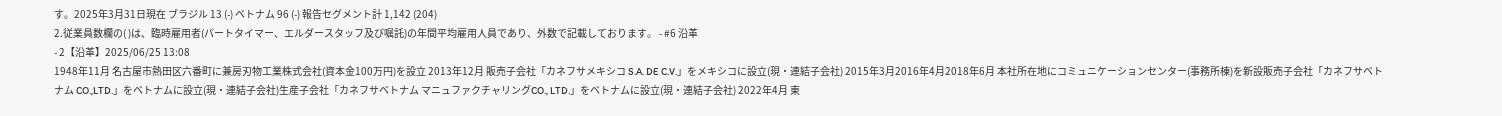す。2025年3月31日現在 ブラジル 13 (-) ベトナム 96 (-) 報告セグメント計 1,142 (204)
2.従業員数欄の( )は、臨時雇用者(パートタイマー、エルダースタッフ及び嘱託)の年間平均雇用人員であり、外数で記載しております。 - #6 沿革
- 2【沿革】2025/06/25 13:08
1948年11月 名古屋市熱田区六番町に兼房刃物工業株式会社(資本金100万円)を設立 2013年12月 販売子会社「カネフサメキシコ S.A. DE C.V.」をメキシコに設立(現・連結子会社) 2015年3月2016年4月2018年6月 本社所在地にコミュニケーションセンター(事務所棟)を新設販売子会社「カネフサベトナム CO.,LTD.」をベトナムに設立(現・連結子会社)生産子会社「カネフサベトナム マニュファクチャリングCO., LTD.」をベトナムに設立(現・連結子会社) 2022年4月 東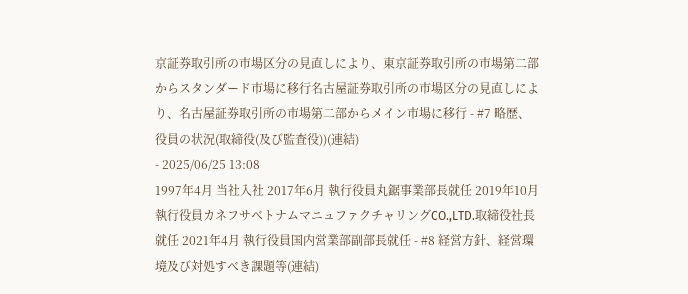京証券取引所の市場区分の見直しにより、東京証券取引所の市場第二部からスタンダード市場に移行名古屋証券取引所の市場区分の見直しにより、名古屋証券取引所の市場第二部からメイン市場に移行 - #7 略歴、役員の状況(取締役(及び監査役))(連結)
- 2025/06/25 13:08
1997年4月 当社入社 2017年6月 執行役員丸鋸事業部長就任 2019年10月 執行役員カネフサベトナムマニュファクチャリングCO.,LTD.取締役社長就任 2021年4月 執行役員国内営業部副部長就任 - #8 経営方針、経営環境及び対処すべき課題等(連結)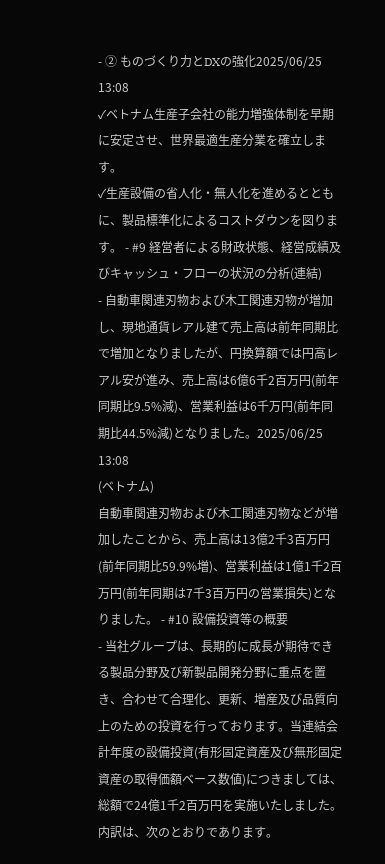- ② ものづくり力とDXの強化2025/06/25 13:08
✓ベトナム生産子会社の能力増強体制を早期に安定させ、世界最適生産分業を確立します。
✓生産設備の省人化・無人化を進めるとともに、製品標準化によるコストダウンを図ります。 - #9 経営者による財政状態、経営成績及びキャッシュ・フローの状況の分析(連結)
- 自動車関連刃物および木工関連刃物が増加し、現地通貨レアル建て売上高は前年同期比で増加となりましたが、円換算額では円高レアル安が進み、売上高は6億6千2百万円(前年同期比9.5%減)、営業利益は6千万円(前年同期比44.5%減)となりました。2025/06/25 13:08
(ベトナム)
自動車関連刃物および木工関連刃物などが増加したことから、売上高は13億2千3百万円(前年同期比59.9%増)、営業利益は1億1千2百万円(前年同期は7千3百万円の営業損失)となりました。 - #10 設備投資等の概要
- 当社グループは、長期的に成長が期待できる製品分野及び新製品開発分野に重点を置き、合わせて合理化、更新、増産及び品質向上のための投資を行っております。当連結会計年度の設備投資(有形固定資産及び無形固定資産の取得価額ベース数値)につきましては、総額で24億1千2百万円を実施いたしました。内訳は、次のとおりであります。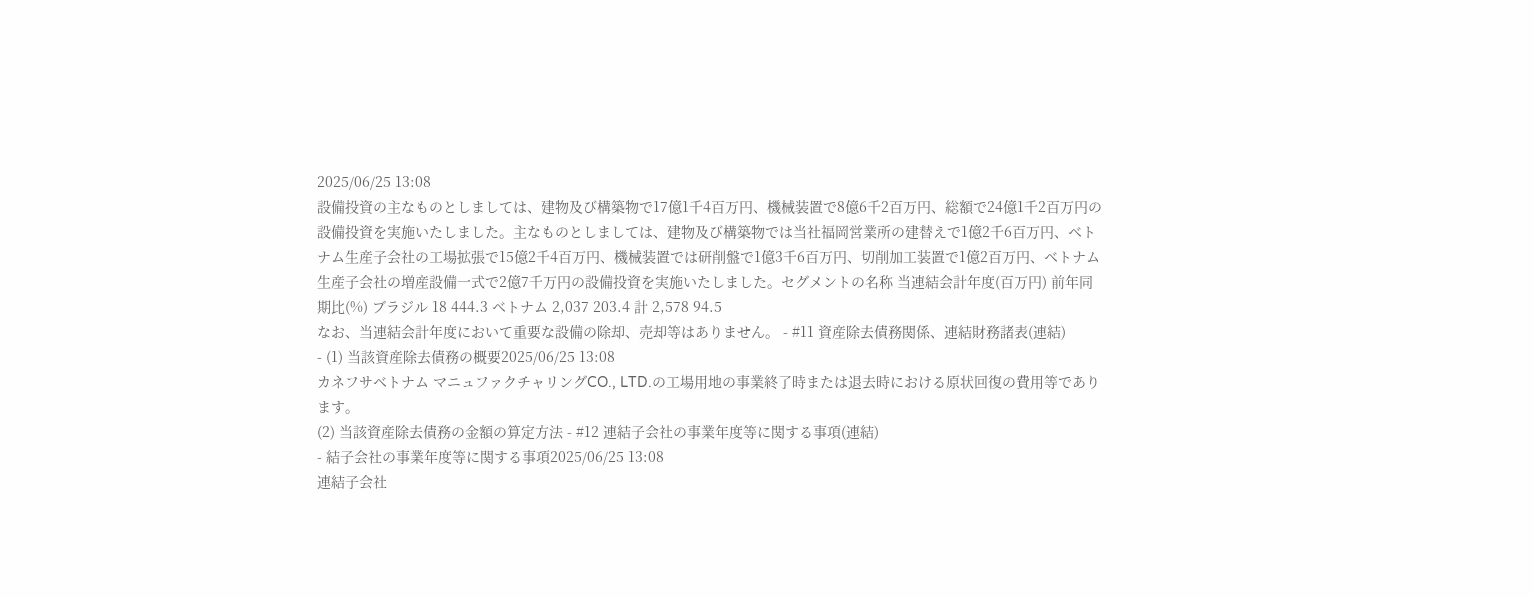2025/06/25 13:08
設備投資の主なものとしましては、建物及び構築物で17億1千4百万円、機械装置で8億6千2百万円、総額で24億1千2百万円の設備投資を実施いたしました。主なものとしましては、建物及び構築物では当社福岡営業所の建替えで1億2千6百万円、ベトナム生産子会社の工場拡張で15億2千4百万円、機械装置では研削盤で1億3千6百万円、切削加工装置で1億2百万円、ベトナム生産子会社の増産設備一式で2億7千万円の設備投資を実施いたしました。セグメントの名称 当連結会計年度(百万円) 前年同期比(%) ブラジル 18 444.3 ベトナム 2,037 203.4 計 2,578 94.5
なお、当連結会計年度において重要な設備の除却、売却等はありません。 - #11 資産除去債務関係、連結財務諸表(連結)
- (1) 当該資産除去債務の概要2025/06/25 13:08
カネフサベトナム マニュファクチャリングCO., LTD.の工場用地の事業終了時または退去時における原状回復の費用等であります。
(2) 当該資産除去債務の金額の算定方法 - #12 連結子会社の事業年度等に関する事項(連結)
- 結子会社の事業年度等に関する事項2025/06/25 13:08
連結子会社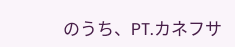のうち、PT.カネフサ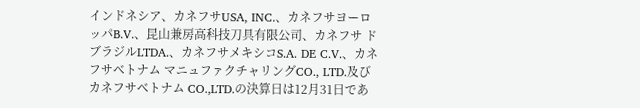インドネシア、カネフサUSA, INC.、カネフサヨーロッパB.V.、昆山兼房高科技刀具有限公司、カネフサ ド ブラジルLTDA.、カネフサメキシコS.A. DE C.V.、カネフサベトナム マニュファクチャリングCO., LTD.及びカネフサベトナム CO.,LTD.の決算日は12月31日であ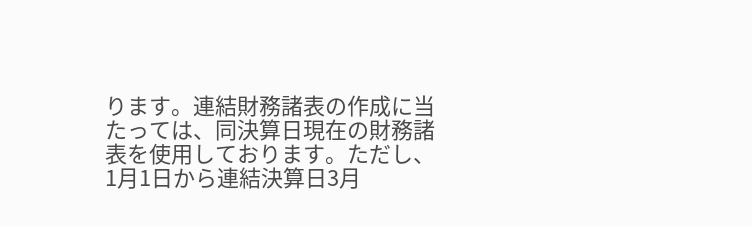ります。連結財務諸表の作成に当たっては、同決算日現在の財務諸表を使用しております。ただし、1月1日から連結決算日3月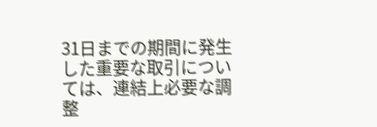31日までの期間に発生した重要な取引については、連結上必要な調整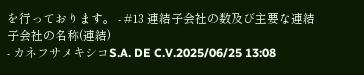を行っております。 - #13 連結子会社の数及び主要な連結子会社の名称(連結)
- カネフサメキシコS.A. DE C.V.2025/06/25 13:08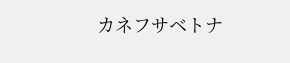カネフサベトナ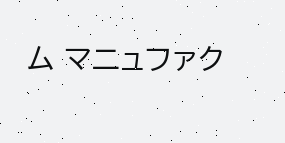ム マニュファク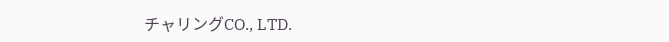チャリングCO., LTD.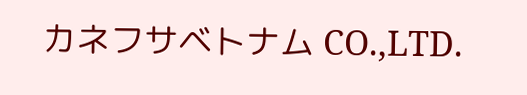カネフサベトナム CO.,LTD.